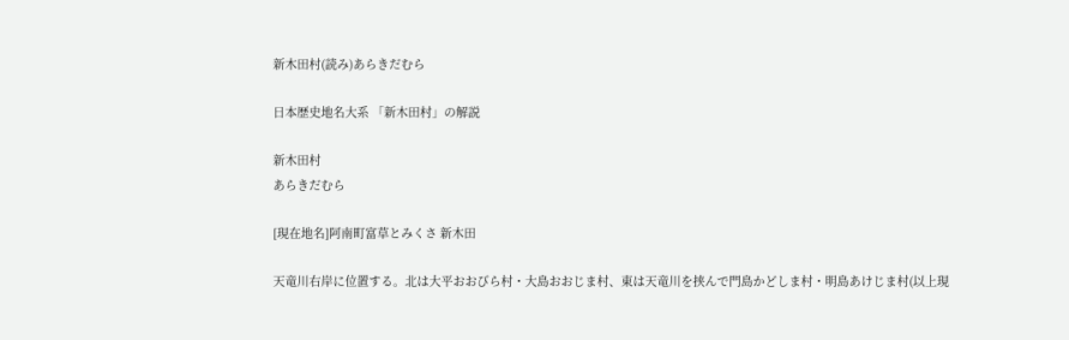新木田村(読み)あらきだむら

日本歴史地名大系 「新木田村」の解説

新木田村
あらきだむら

[現在地名]阿南町富草とみくさ 新木田

天竜川右岸に位置する。北は大平おおびら村・大島おおじま村、東は天竜川を挟んで門島かどしま村・明島あけじま村(以上現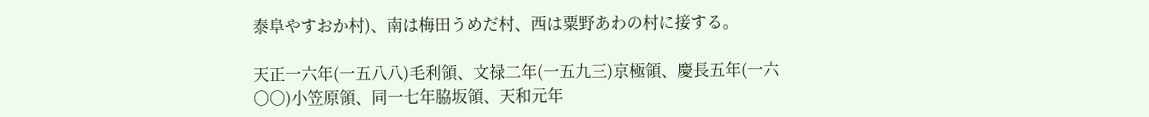泰阜やすおか村)、南は梅田うめだ村、西は粟野あわの村に接する。

天正一六年(一五八八)毛利領、文禄二年(一五九三)京極領、慶長五年(一六〇〇)小笠原領、同一七年脇坂領、天和元年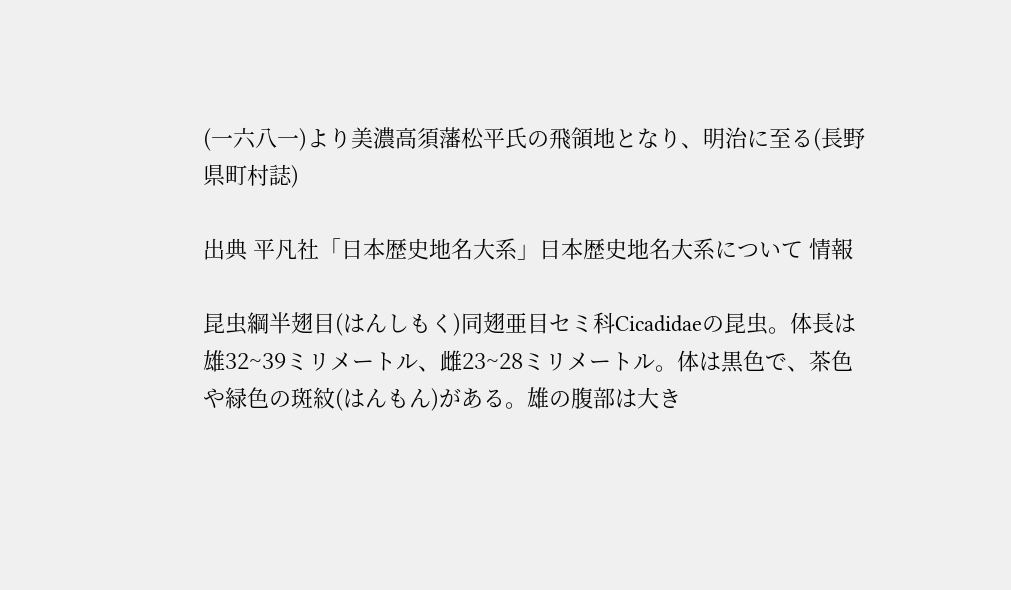(一六八一)より美濃高須藩松平氏の飛領地となり、明治に至る(長野県町村誌)

出典 平凡社「日本歴史地名大系」日本歴史地名大系について 情報

昆虫綱半翅目(はんしもく)同翅亜目セミ科Cicadidaeの昆虫。体長は雄32~39ミリメートル、雌23~28ミリメートル。体は黒色で、茶色や緑色の斑紋(はんもん)がある。雄の腹部は大き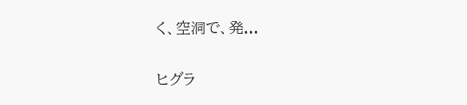く、空洞で、発...

ヒグラ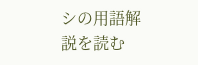シの用語解説を読む